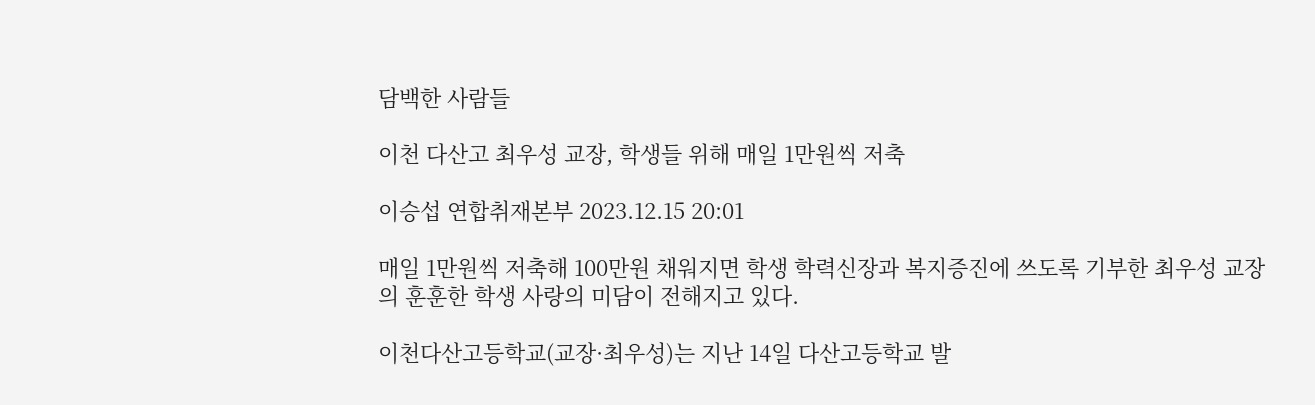담백한 사람들

이천 다산고 최우성 교장, 학생들 위해 매일 1만원씩 저축

이승섭 연합취재본부 2023.12.15 20:01

매일 1만원씩 저축해 100만원 채워지면 학생 학력신장과 복지증진에 쓰도록 기부한 최우성 교장의 훈훈한 학생 사랑의 미담이 전해지고 있다.

이천다산고등학교(교장·최우성)는 지난 14일 다산고등학교 발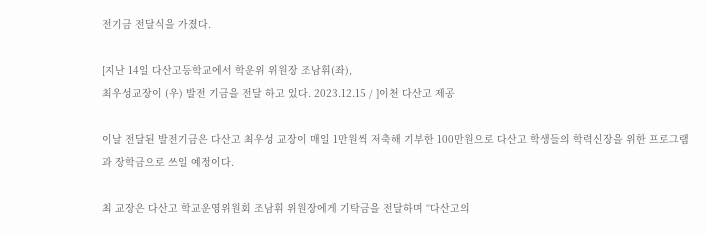전기금 전달식을 가졌다.

[지난 14일 다산고등학교에서 학운위 위원장 조남휘(좌),
최우성교장이 (우) 발전 기금을 전달 하고 있다. 2023.12.15 / ]이천 다산고 제공

이날 전달된 발전기금은 다산고 최우성 교장이 매일 1만원씩 저축해 기부한 100만원으로 다산고 학생들의 학력신장을 위한 프로그램과 장학금으로 쓰일 예정이다.

최 교장은 다산고 학교운영위원회 조남휘 위원장에게 기탁금을 전달하며 “다산고의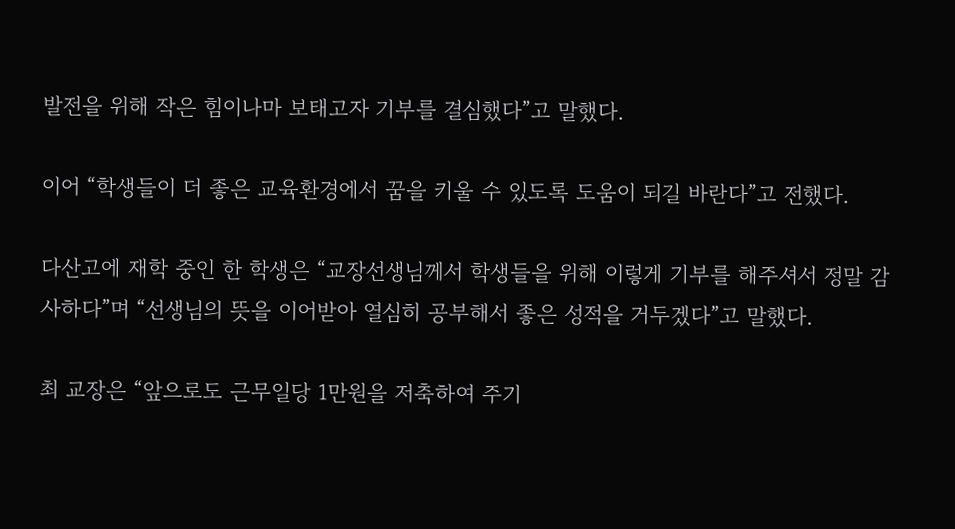발전을 위해 작은 힘이나마 보태고자 기부를 결심했다”고 말했다.

이어 “학생들이 더 좋은 교육환경에서 꿈을 키울 수 있도록 도움이 되길 바란다”고 전했다.

다산고에 재학 중인 한 학생은 “교장선생님께서 학생들을 위해 이렇게 기부를 해주셔서 정말 감사하다”며 “선생님의 뜻을 이어받아 열심히 공부해서 좋은 성적을 거두겠다”고 말했다.

최 교장은 “앞으로도 근무일당 1만원을 저축하여 주기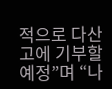적으로 다산고에 기부할 예정”며 “나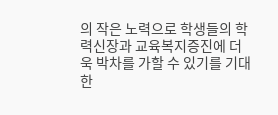의 작은 노력으로 학생들의 학력신장과 교육복지증진에 더욱 박차를 가할 수 있기를 기대한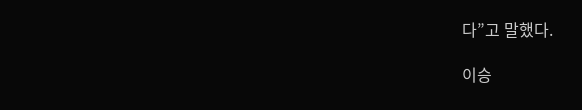다”고 말했다.

이승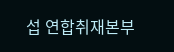섭 연합취재본부